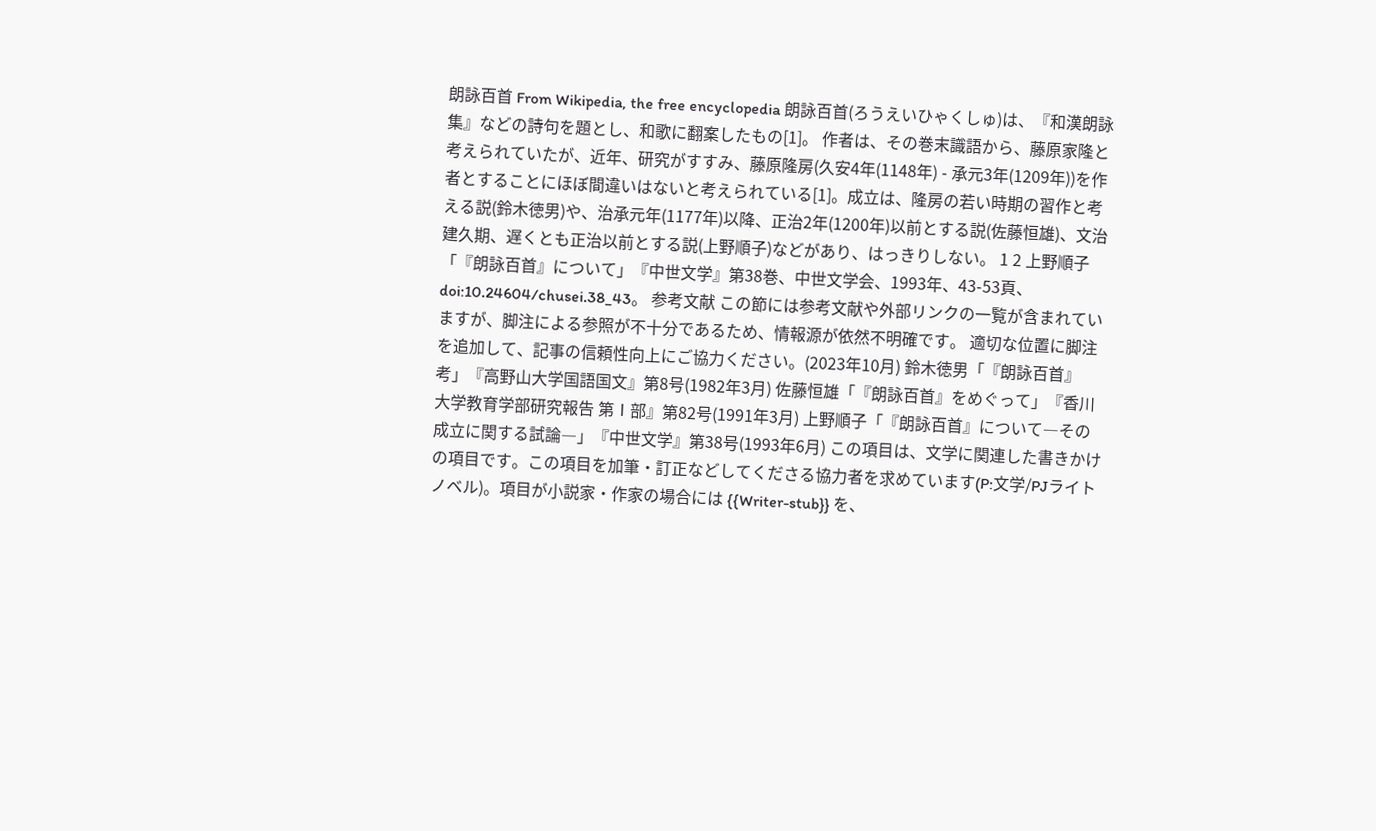朗詠百首 From Wikipedia, the free encyclopedia 朗詠百首(ろうえいひゃくしゅ)は、『和漢朗詠集』などの詩句を題とし、和歌に翻案したもの[1]。 作者は、その巻末識語から、藤原家隆と考えられていたが、近年、研究がすすみ、藤原隆房(久安4年(1148年) - 承元3年(1209年))を作者とすることにほぼ間違いはないと考えられている[1]。成立は、隆房の若い時期の習作と考える説(鈴木徳男)や、治承元年(1177年)以降、正治2年(1200年)以前とする説(佐藤恒雄)、文治建久期、遅くとも正治以前とする説(上野順子)などがあり、はっきりしない。 1 2 上野順子「『朗詠百首』について」『中世文学』第38巻、中世文学会、1993年、43-53頁、doi:10.24604/chusei.38_43。 参考文献 この節には参考文献や外部リンクの一覧が含まれていますが、脚注による参照が不十分であるため、情報源が依然不明確です。 適切な位置に脚注を追加して、記事の信頼性向上にご協力ください。(2023年10月) 鈴木徳男「『朗詠百首』考」『高野山大学国語国文』第8号(1982年3月) 佐藤恒雄「『朗詠百首』をめぐって」『香川大学教育学部研究報告 第Ⅰ部』第82号(1991年3月) 上野順子「『朗詠百首』について―その成立に関する試論―」『中世文学』第38号(1993年6月) この項目は、文学に関連した書きかけの項目です。この項目を加筆・訂正などしてくださる協力者を求めています(P:文学/PJライトノベル)。項目が小説家・作家の場合には {{Writer-stub}} を、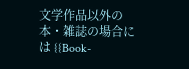文学作品以外の本・雑誌の場合には {{Book-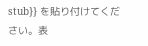stub}} を貼り付けてください。表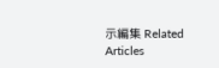示編集 Related Articles